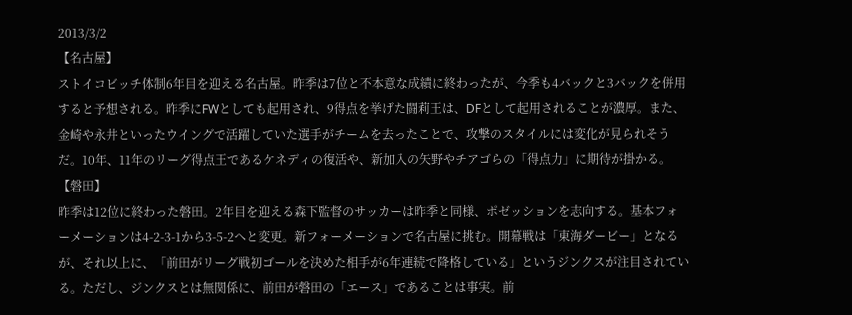2013/3/2
【名古屋】
ストイコビッチ体制6年目を迎える名古屋。昨季は7位と不本意な成績に終わったが、今季も4バックと3バックを併用すると予想される。昨季にFWとしても起用され、9得点を挙げた闘莉王は、DFとして起用されることが濃厚。また、金崎や永井といったウイングで活躍していた選手がチームを去ったことで、攻撃のスタイルには変化が見られそうだ。10年、11年のリーグ得点王であるケネディの復活や、新加入の矢野やチアゴらの「得点力」に期待が掛かる。
【磐田】
昨季は12位に終わった磐田。2年目を迎える森下監督のサッカーは昨季と同様、ポゼッションを志向する。基本フォーメーションは4-2-3-1から3-5-2へと変更。新フォーメーションで名古屋に挑む。開幕戦は「東海ダービー」となるが、それ以上に、「前田がリーグ戦初ゴールを決めた相手が6年連続で降格している」というジンクスが注目されている。ただし、ジンクスとは無関係に、前田が磐田の「エース」であることは事実。前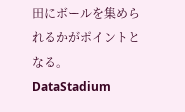田にボールを集められるかがポイントとなる。
DataStadium